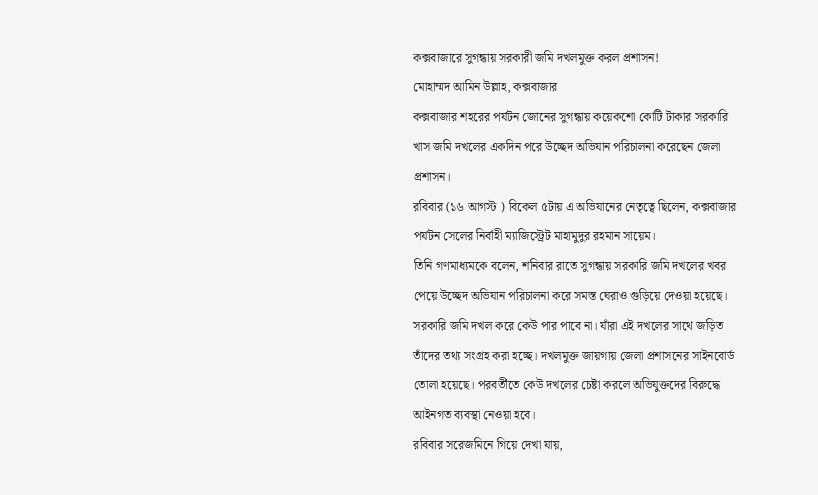কক্সবাজারে সুগন্ধায় সরকারী জমি দখলমুক্ত করল প্রশাসন!
মোহাম্মদ আমিন উল্লাহ, কক্সবাজার
কক্সবাজার শহরের পর্যটন জোনের সুগন্ধায় কয়েকশো কোটি টাকার সরকারি খাস জমি দখলের একদিন পরে উচ্ছেদ অভিযান পরিচালনা করেছেন জেলা প্রশাসন।
রবিবার (১৬ আগস্ট ) বিকেল ৫টায় এ অভিযানের নেতৃত্বে ছিলেন, কক্সবাজার পর্যটন সেলের নির্বাহী ম্যাজিস্ট্রেট মাহামুদুর রহমান সায়েম।
তিনি গণমাধ্যমকে বলেন, শনিবার রাতে সুগন্ধায় সরকারি জমি দখলের খবর পেয়ে উচ্ছেদ অভিযান পরিচালনা করে সমস্ত ঘেরাও গুড়িয়ে দেওয়া হয়েছে। সরকারি জমি দখল করে কেউ পার পাবে না। যাঁরা এই দখলের সাথে জড়িত তাঁদের তথ্য সংগ্রহ করা হচ্ছে। দখলমুক্ত জায়গায় জেলা প্রশাসনের সাইনবোর্ড তোলা হয়েছে। পরবর্তীতে কেউ দখলের চেষ্টা করলে অভিযুক্তদের বিরুদ্ধে আইনগত ব্যবস্থা নেওয়া হবে।
রবিবার সরেজমিনে গিয়ে দেখা যায়,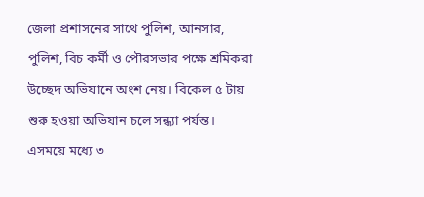জেলা প্রশাসনের সাথে পুলিশ, আনসার, পুলিশ, বিচ কর্মী ও পৌরসভার পক্ষে শ্রমিকরা উচ্ছেদ অভিযানে অংশ নেয়। বিকেল ৫ টায় শুরু হওয়া অভিযান চলে সন্ধ্যা পর্যন্ত। এসময়ে মধ্যে ৩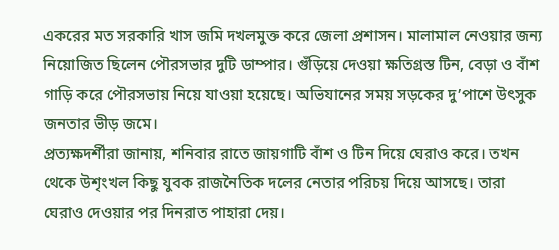একরের মত সরকারি খাস জমি দখলমুক্ত করে জেলা প্রশাসন। মালামাল নেওয়ার জন্য নিয়োজিত ছিলেন পৌরসভার দুটি ডাম্পার। গুঁড়িয়ে দেওয়া ক্ষতিগ্রস্ত টিন, বেড়া ও বাঁশ গাড়ি করে পৌরসভায় নিয়ে যাওয়া হয়েছে। অভিযানের সময় সড়কের দু’পাশে উৎসুক জনতার ভীড় জমে।
প্রত্যক্ষদর্শীরা জানায়, শনিবার রাতে জায়গাটি বাঁশ ও টিন দিয়ে ঘেরাও করে। তখন থেকে উশৃংখল কিছু যুবক রাজনৈতিক দলের নেতার পরিচয় দিয়ে আসছে। তারা ঘেরাও দেওয়ার পর দিনরাত পাহারা দেয়।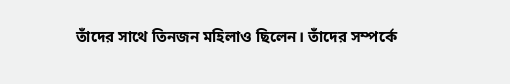তাঁদের সাথে তিনজন মহিলাও ছিলেন। তাঁদের সম্পর্কে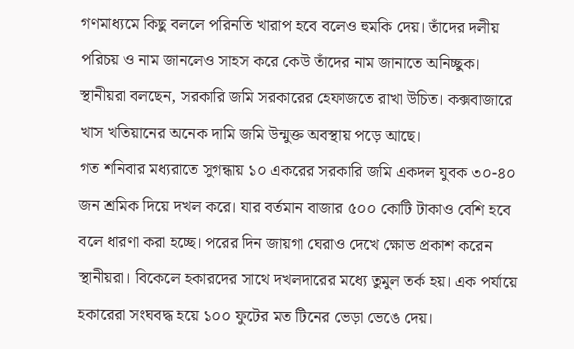গণমাধ্যমে কিছু বললে পরিনতি খারাপ হবে বলেও হুমকি দেয়। তাঁদের দলীয় পরিচয় ও নাম জানলেও সাহস করে কেউ তাঁদের নাম জানাতে অনিচ্ছুক।
স্থানীয়রা বলছেন, সরকারি জমি সরকারের হেফাজতে রাখা উচিত। কক্সবাজারে খাস খতিয়ানের অনেক দামি জমি উন্মুক্ত অবস্থায় পড়ে আছে।
গত শনিবার মধ্যরাতে সুগন্ধায় ১০ একরের সরকারি জমি একদল যুবক ৩০-৪০ জন শ্রমিক দিয়ে দখল করে। যার বর্তমান বাজার ৫০০ কোটি টাকাও বেশি হবে বলে ধারণা করা হচ্ছে। পরের দিন জায়গা ঘেরাও দেখে ক্ষোভ প্রকাশ করেন স্থানীয়রা। বিকেলে হকারদের সাথে দখলদারের মধ্যে তুমুল তর্ক হয়। এক পর্যায়ে হকারেরা সংঘবদ্ধ হয়ে ১০০ ফুটের মত টিনের ভেড়া ভেঙে দেয়।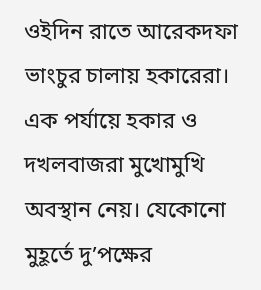ওইদিন রাতে আরেকদফা ভাংচুর চালায় হকারেরা। এক পর্যায়ে হকার ও দখলবাজরা মুখোমুখি অবস্থান নেয়। যেকোনো মুহূর্তে দু’পক্ষের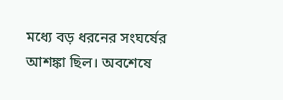মধ্যে বড় ধরনের সংঘর্ষের আশঙ্কা ছিল। অবশেষে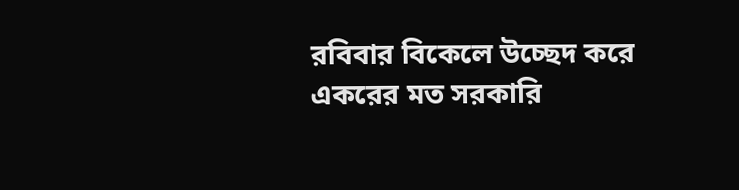রবিবার বিকেলে উচ্ছেদ করে একরের মত সরকারি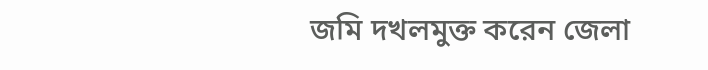জমি দখলমুক্ত করেন জেলা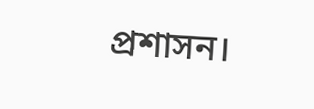প্রশাসন।